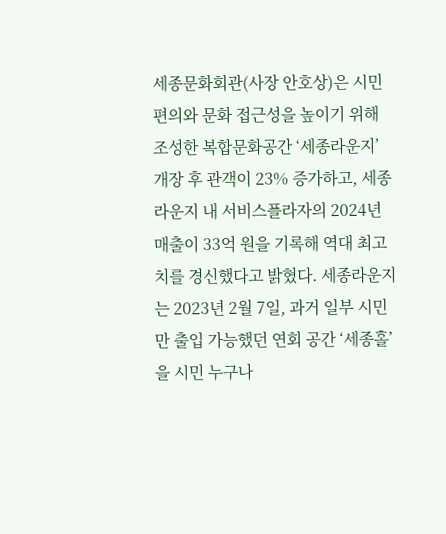세종문화회관(사장 안호상)은 시민 편의와 문화 접근성을 높이기 위해 조성한 복합문화공간 ‘세종라운지’ 개장 후 관객이 23% 증가하고, 세종라운지 내 서비스플라자의 2024년 매출이 33억 원을 기록해 역대 최고치를 경신했다고 밝혔다. 세종라운지는 2023년 2월 7일, 과거 일부 시민만 출입 가능했던 연회 공간 ‘세종홀’을 시민 누구나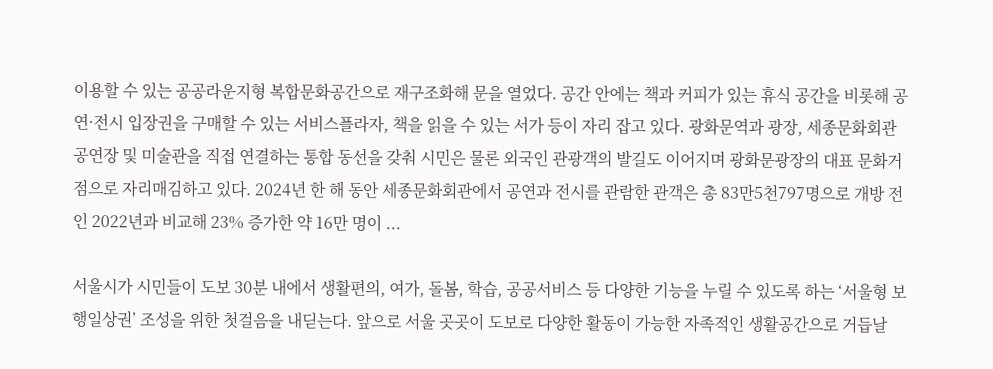이용할 수 있는 공공라운지형 복합문화공간으로 재구조화해 문을 열었다. 공간 안에는 책과 커피가 있는 휴식 공간을 비롯해 공연·전시 입장권을 구매할 수 있는 서비스플라자, 책을 읽을 수 있는 서가 등이 자리 잡고 있다. 광화문역과 광장, 세종문화회관 공연장 및 미술관을 직접 연결하는 통합 동선을 갖춰 시민은 물론 외국인 관광객의 발길도 이어지며 광화문광장의 대표 문화거점으로 자리매김하고 있다. 2024년 한 해 동안 세종문화회관에서 공연과 전시를 관람한 관객은 총 83만5천797명으로 개방 전인 2022년과 비교해 23% 증가한 약 16만 명이 ...

서울시가 시민들이 도보 30분 내에서 생활편의, 여가, 돌봄, 학습, 공공서비스 등 다양한 기능을 누릴 수 있도록 하는 ‘서울형 보행일상권’ 조성을 위한 첫걸음을 내딛는다. 앞으로 서울 곳곳이 도보로 다양한 활동이 가능한 자족적인 생활공간으로 거듭날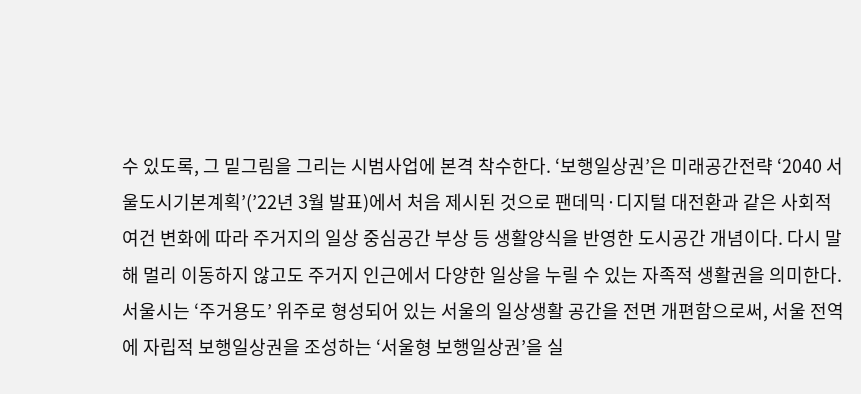수 있도록, 그 밑그림을 그리는 시범사업에 본격 착수한다. ‘보행일상권’은 미래공간전략 ‘2040 서울도시기본계획’(’22년 3월 발표)에서 처음 제시된 것으로 팬데믹·디지털 대전환과 같은 사회적 여건 변화에 따라 주거지의 일상 중심공간 부상 등 생활양식을 반영한 도시공간 개념이다. 다시 말해 멀리 이동하지 않고도 주거지 인근에서 다양한 일상을 누릴 수 있는 자족적 생활권을 의미한다. 서울시는 ‘주거용도’ 위주로 형성되어 있는 서울의 일상생활 공간을 전면 개편함으로써, 서울 전역에 자립적 보행일상권을 조성하는 ‘서울형 보행일상권’을 실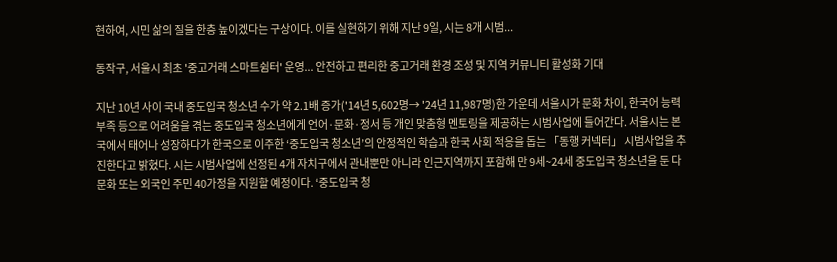현하여, 시민 삶의 질을 한층 높이겠다는 구상이다. 이를 실현하기 위해 지난 9일, 시는 8개 시범...

동작구, 서울시 최초 '중고거래 스마트쉼터' 운영... 안전하고 편리한 중고거래 환경 조성 및 지역 커뮤니티 활성화 기대

지난 10년 사이 국내 중도입국 청소년 수가 약 2.1배 증가('14년 5,602명→ '24년 11,987명)한 가운데 서울시가 문화 차이, 한국어 능력 부족 등으로 어려움을 겪는 중도입국 청소년에게 언어·문화·정서 등 개인 맞춤형 멘토링을 제공하는 시범사업에 들어간다. 서울시는 본국에서 태어나 성장하다가 한국으로 이주한 ‘중도입국 청소년’의 안정적인 학습과 한국 사회 적응을 돕는 「동행 커넥터」 시범사업을 추진한다고 밝혔다. 시는 시범사업에 선정된 4개 자치구에서 관내뿐만 아니라 인근지역까지 포함해 만 9세~24세 중도입국 청소년을 둔 다문화 또는 외국인 주민 40가정을 지원할 예정이다. ‘중도입국 청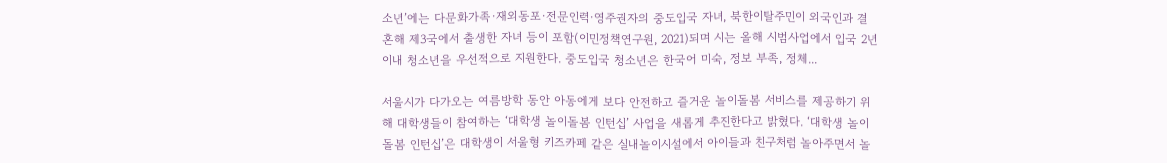소년’에는 다문화가족·재외동포·전문인력·영주권자의 중도입국 자녀, 북한이탈주민이 외국인과 결혼해 제3국에서 출생한 자녀 등이 포함(이민정책연구원, 2021)되며 시는 올해 시범사업에서 입국 2년 이내 청소년을 우선적으로 지원한다. 중도입국 청소년은 한국어 미숙, 정보 부족, 정체...

서울시가 다가오는 여름방학 동안 아동에게 보다 안전하고 즐거운 놀이돌봄 서비스를 제공하기 위해 대학생들이 참여하는 ‘대학생 놀이돌봄 인턴십’ 사업을 새롭게 추진한다고 밝혔다. ‘대학생 놀이돌봄 인턴십’은 대학생이 서울형 키즈카페 같은 실내놀이시설에서 아이들과 친구처럼 놀아주면서 놀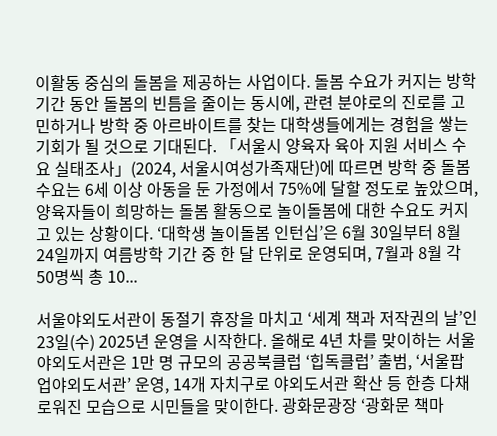이활동 중심의 돌봄을 제공하는 사업이다. 돌봄 수요가 커지는 방학기간 동안 돌봄의 빈틈을 줄이는 동시에, 관련 분야로의 진로를 고민하거나 방학 중 아르바이트를 찾는 대학생들에게는 경험을 쌓는 기회가 될 것으로 기대된다. 「서울시 양육자 육아 지원 서비스 수요 실태조사」(2024, 서울시여성가족재단)에 따르면 방학 중 돌봄수요는 6세 이상 아동을 둔 가정에서 75%에 달할 정도로 높았으며, 양육자들이 희망하는 돌봄 활동으로 놀이돌봄에 대한 수요도 커지고 있는 상황이다. ‘대학생 놀이돌봄 인턴십’은 6월 30일부터 8월 24일까지 여름방학 기간 중 한 달 단위로 운영되며, 7월과 8월 각 50명씩 총 10...

서울야외도서관이 동절기 휴장을 마치고 ‘세계 책과 저작권의 날’인 23일(수) 2025년 운영을 시작한다. 올해로 4년 차를 맞이하는 서울야외도서관은 1만 명 규모의 공공북클럽 ‘힙독클럽’ 출범, ‘서울팝업야외도서관’ 운영, 14개 자치구로 야외도서관 확산 등 한층 다채로워진 모습으로 시민들을 맞이한다. 광화문광장 ‘광화문 책마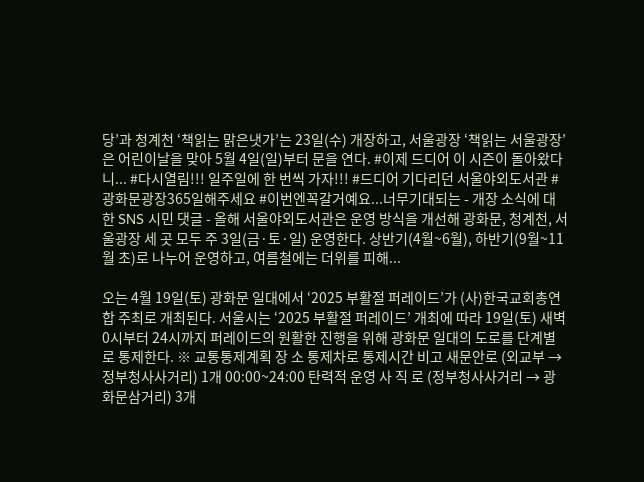당’과 청계천 ‘책읽는 맑은냇가’는 23일(수) 개장하고, 서울광장 ‘책읽는 서울광장’은 어린이날을 맞아 5월 4일(일)부터 문을 연다. #이제 드디어 이 시즌이 돌아왔다니... #다시열림!!! 일주일에 한 번씩 가자!!! #드디어 기다리던 서울야외도서관 #광화문광장365일해주세요 #이번엔꼭갈거예요...너무기대되는 - 개장 소식에 대한 SNS 시민 댓글 - 올해 서울야외도서관은 운영 방식을 개선해 광화문, 청계천, 서울광장 세 곳 모두 주 3일(금·토·일) 운영한다. 상반기(4월~6월), 하반기(9월~11월 초)로 나누어 운영하고, 여름철에는 더위를 피해...

오는 4월 19일(토) 광화문 일대에서 ‘2025 부활절 퍼레이드’가 (사)한국교회총연합 주최로 개최된다. 서울시는 ‘2025 부활절 퍼레이드’ 개최에 따라 19일(토) 새벽 0시부터 24시까지 퍼레이드의 원활한 진행을 위해 광화문 일대의 도로를 단계별로 통제한다. ※ 교통통제계획 장 소 통제차로 통제시간 비고 새문안로 (외교부 → 정부청사사거리) 1개 00:00~24:00 탄력적 운영 사 직 로 (정부청사사거리 → 광화문삼거리) 3개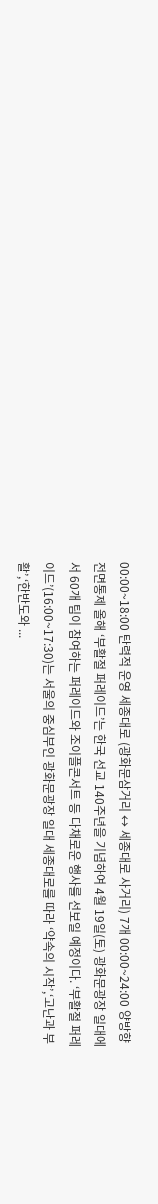00:00~18:00 탄력적 운영 세종대로 (광화문삼거리 ↔ 세종대로 사거리) 7개 00:00~24:00 양방향 전면통제 올해 ‘부활절 퍼레이드’는 한국 선교 140주년을 기념하여 4월 19일(토) 광화문광장 일대에서 60개 팀이 참여하는 퍼레이드와 조이플콘서트 등 다채로운 행사를 선보일 예정이다. ‘부활절 퍼레이드’(16:00~17:30)는 서울의 중심부인 광화문광장 일대 세종대로를 따라 ‘약속의 시작’,‘고난과 부활’,‘한반도와 ...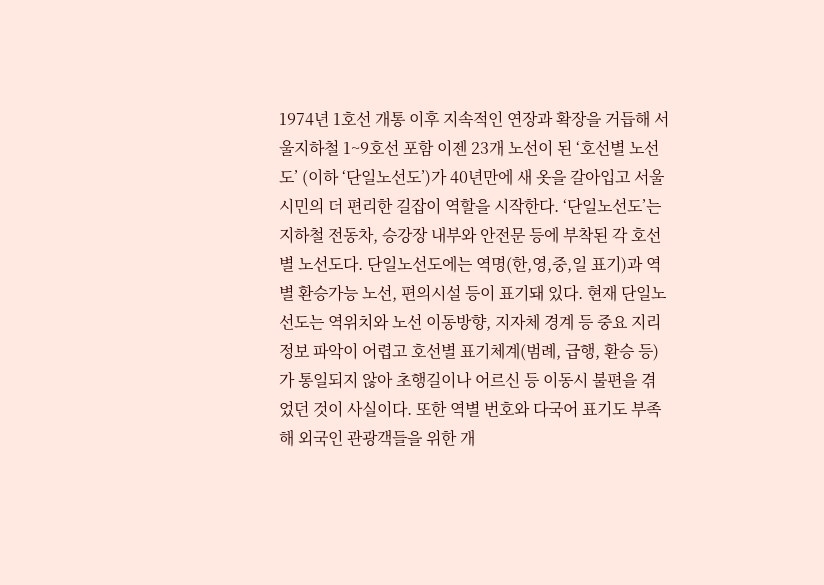1974년 1호선 개통 이후 지속적인 연장과 확장을 거듭해 서울지하철 1~9호선 포함 이젠 23개 노선이 된 ‘호선별 노선도’ (이하 ‘단일노선도’)가 40년만에 새 옷을 갈아입고 서울시민의 더 편리한 길잡이 역할을 시작한다. ‘단일노선도’는 지하철 전동차, 승강장 내부와 안전문 등에 부착된 각 호선별 노선도다. 단일노선도에는 역명(한,영,중,일 표기)과 역별 환승가능 노선, 편의시설 등이 표기돼 있다. 현재 단일노선도는 역위치와 노선 이동방향, 지자체 경계 등 중요 지리 정보 파악이 어렵고 호선별 표기체계(범례, 급행, 환승 등)가 통일되지 않아 초행길이나 어르신 등 이동시 불편을 겪었던 것이 사실이다. 또한 역별 번호와 다국어 표기도 부족해 외국인 관광객들을 위한 개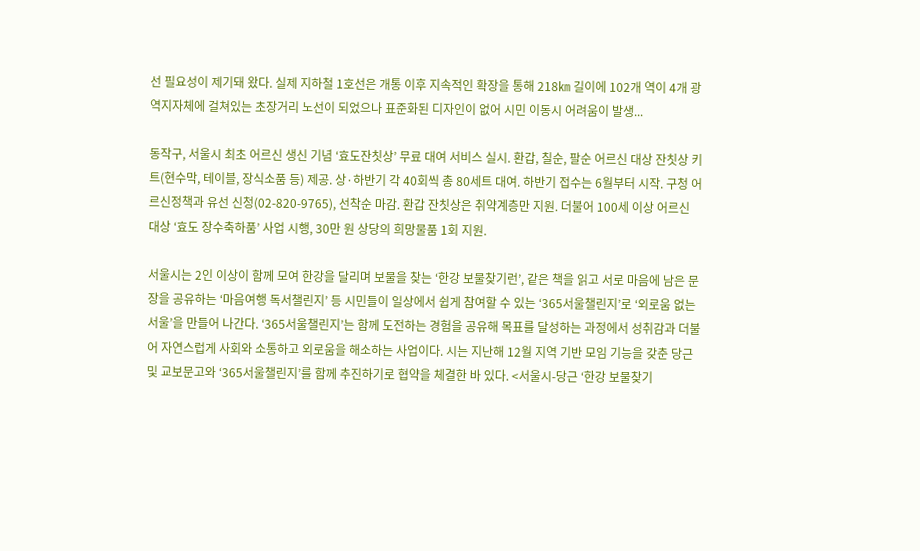선 필요성이 제기돼 왔다. 실제 지하철 1호선은 개통 이후 지속적인 확장을 통해 218㎞ 길이에 102개 역이 4개 광역지자체에 걸쳐있는 초장거리 노선이 되었으나 표준화된 디자인이 없어 시민 이동시 어려움이 발생...

동작구, 서울시 최초 어르신 생신 기념 ‘효도잔칫상’ 무료 대여 서비스 실시. 환갑, 칠순, 팔순 어르신 대상 잔칫상 키트(현수막, 테이블, 장식소품 등) 제공. 상·하반기 각 40회씩 총 80세트 대여. 하반기 접수는 6월부터 시작. 구청 어르신정책과 유선 신청(02-820-9765), 선착순 마감. 환갑 잔칫상은 취약계층만 지원. 더불어 100세 이상 어르신 대상 ‘효도 장수축하품’ 사업 시행, 30만 원 상당의 희망물품 1회 지원.

서울시는 2인 이상이 함께 모여 한강을 달리며 보물을 찾는 ‘한강 보물찾기런’, 같은 책을 읽고 서로 마음에 남은 문장을 공유하는 ‘마음여행 독서챌린지’ 등 시민들이 일상에서 쉽게 참여할 수 있는 ‘365서울챌린지’로 ‘외로움 없는 서울’을 만들어 나간다. ‘365서울챌린지’는 함께 도전하는 경험을 공유해 목표를 달성하는 과정에서 성취감과 더불어 자연스럽게 사회와 소통하고 외로움을 해소하는 사업이다. 시는 지난해 12월 지역 기반 모임 기능을 갖춘 당근 및 교보문고와 ‘365서울챌린지’를 함께 추진하기로 협약을 체결한 바 있다. <서울시-당근 ‘한강 보물찾기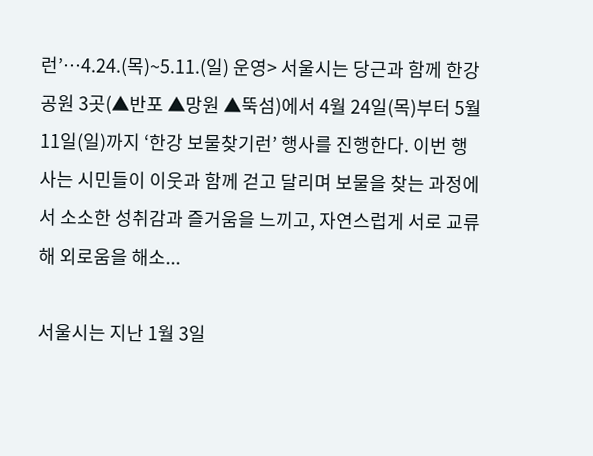런’…4.24.(목)~5.11.(일) 운영> 서울시는 당근과 함께 한강공원 3곳(▲반포 ▲망원 ▲뚝섬)에서 4월 24일(목)부터 5월 11일(일)까지 ‘한강 보물찾기런’ 행사를 진행한다. 이번 행사는 시민들이 이웃과 함께 걷고 달리며 보물을 찾는 과정에서 소소한 성취감과 즐거움을 느끼고, 자연스럽게 서로 교류해 외로움을 해소...

서울시는 지난 1월 3일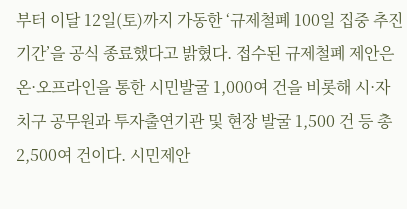부터 이달 12일(토)까지 가동한 ‘규제철폐 100일 집중 추진기간’을 공식 종료했다고 밝혔다. 접수된 규제철폐 제안은 온·오프라인을 통한 시민발굴 1,000여 건을 비롯해 시·자치구 공무원과 투자출연기관 및 현장 발굴 1,500 건 등 총 2,500여 건이다. 시민제안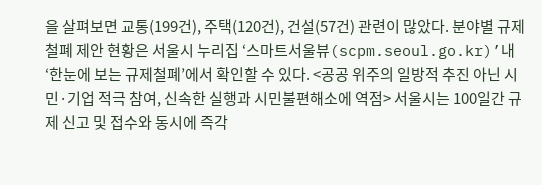을 살펴보면 교통(199건), 주택(120건), 건설(57건) 관련이 많았다. 분야별 규제철폐 제안 현황은 서울시 누리집 ‘스마트서울뷰(scpm.seoul.go.kr)’내 ‘한눈에 보는 규제철폐’에서 확인할 수 있다. <공공 위주의 일방적 추진 아닌 시민·기업 적극 참여, 신속한 실행과 시민불편해소에 역점> 서울시는 100일간 규제 신고 및 접수와 동시에 즉각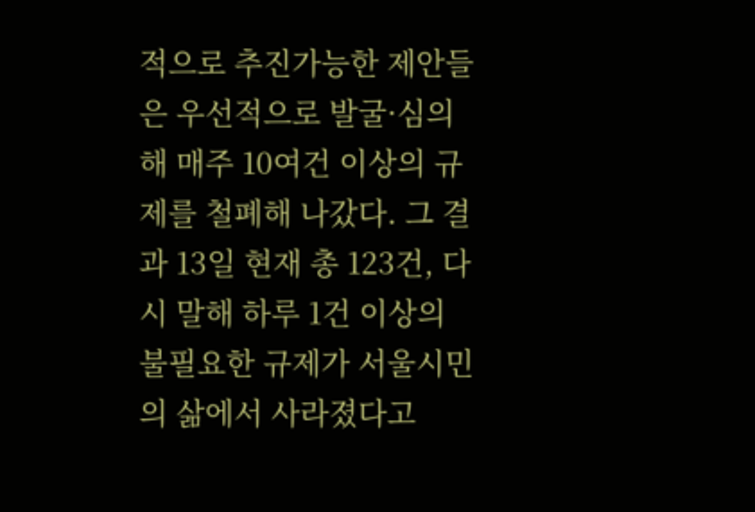적으로 추진가능한 제안들은 우선적으로 발굴·심의해 매주 10여건 이상의 규제를 철폐해 나갔다. 그 결과 13일 현재 총 123건, 다시 말해 하루 1건 이상의 불필요한 규제가 서울시민의 삶에서 사라졌다고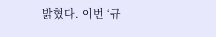밝혔다. 이번 ‘규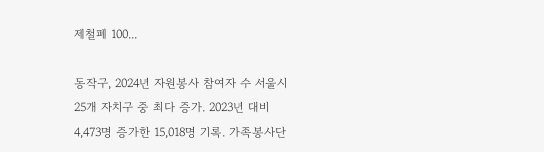제철폐 100...

동작구, 2024년 자원봉사 참여자 수 서울시 25개 자치구 중 최다 증가. 2023년 대비 4,473명 증가한 15,018명 기록. 가족봉사단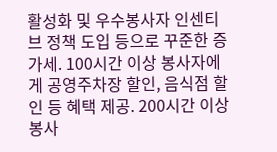활성화 및 우수봉사자 인센티브 정책 도입 등으로 꾸준한 증가세. 100시간 이상 봉사자에게 공영주차장 할인, 음식점 할인 등 혜택 제공. 200시간 이상 봉사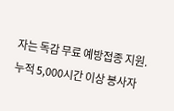자는 독감 무료 예방접종 지원. 누적 5,000시간 이상 봉사자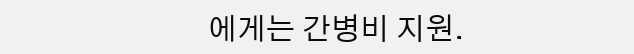에게는 간병비 지원.